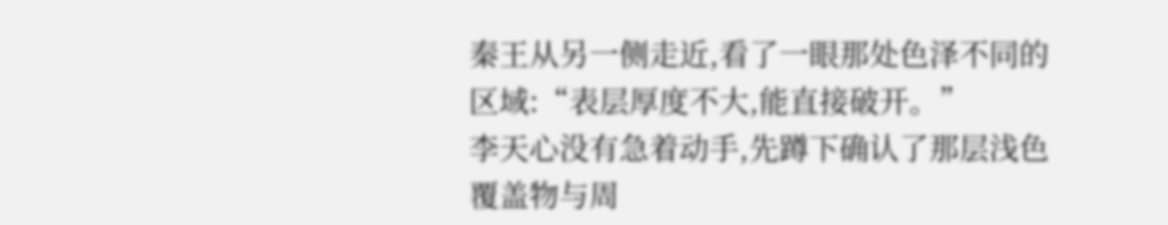秦王从另一侧走近,看了一眼那处色泽不同的区域:“表层厚度不大,能直接破开。”
李天心没有急着动手,先蹲下确认了那层浅色覆盖物与周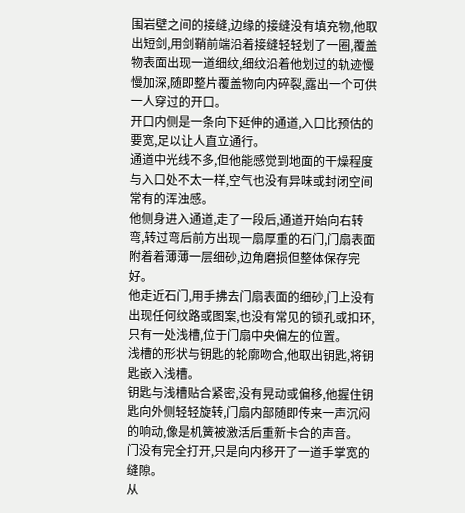围岩壁之间的接缝,边缘的接缝没有填充物,他取出短剑,用剑鞘前端沿着接缝轻轻划了一圈,覆盖物表面出现一道细纹,细纹沿着他划过的轨迹慢慢加深,随即整片覆盖物向内碎裂,露出一个可供一人穿过的开口。
开口内侧是一条向下延伸的通道,入口比预估的要宽,足以让人直立通行。
通道中光线不多,但他能感觉到地面的干燥程度与入口处不太一样,空气也没有异味或封闭空间常有的浑浊感。
他侧身进入通道,走了一段后,通道开始向右转弯,转过弯后前方出现一扇厚重的石门,门扇表面附着着薄薄一层细砂,边角磨损但整体保存完好。
他走近石门,用手拂去门扇表面的细砂,门上没有出现任何纹路或图案,也没有常见的锁孔或扣环,只有一处浅槽,位于门扇中央偏左的位置。
浅槽的形状与钥匙的轮廓吻合,他取出钥匙,将钥匙嵌入浅槽。
钥匙与浅槽贴合紧密,没有晃动或偏移,他握住钥匙向外侧轻轻旋转,门扇内部随即传来一声沉闷的响动,像是机簧被激活后重新卡合的声音。
门没有完全打开,只是向内移开了一道手掌宽的缝隙。
从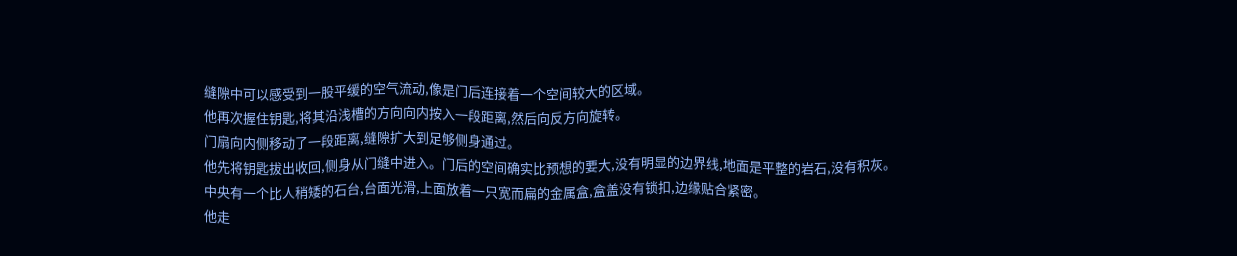缝隙中可以感受到一股平缓的空气流动,像是门后连接着一个空间较大的区域。
他再次握住钥匙,将其沿浅槽的方向向内按入一段距离,然后向反方向旋转。
门扇向内侧移动了一段距离,缝隙扩大到足够侧身通过。
他先将钥匙拔出收回,侧身从门缝中进入。门后的空间确实比预想的要大,没有明显的边界线,地面是平整的岩石,没有积灰。
中央有一个比人稍矮的石台,台面光滑,上面放着一只宽而扁的金属盒,盒盖没有锁扣,边缘贴合紧密。
他走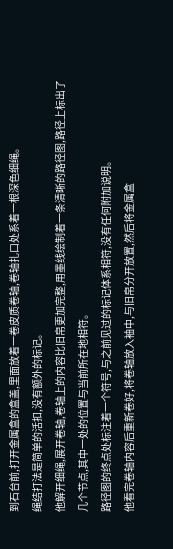到石台前,打开金属盒的盒盖,里面放着一卷皮质卷轴,卷轴扎口处系着一根深色细绳。
绳结打法是简单的活扣,没有额外的标记。
他解开细绳,展开卷轴,卷轴上的内容比旧帛更加完整,用墨线绘制着一条清晰的路径图,路径上标出了几个节点,其中一处的位置与当前所在地相符。
路径图的终点处标注着一个符号,与之前见过的标记体系相符,没有任何附加说明。
他看完卷轴内容后重新卷好,将卷轴放入袖中,与旧帛分开放置,然后将金属盒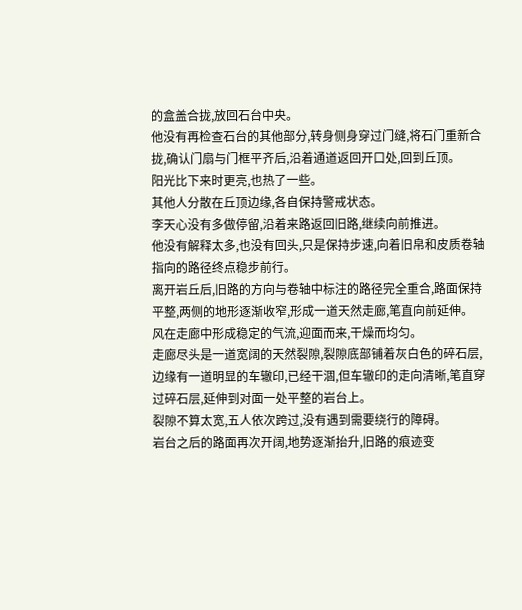的盒盖合拢,放回石台中央。
他没有再检查石台的其他部分,转身侧身穿过门缝,将石门重新合拢,确认门扇与门框平齐后,沿着通道返回开口处,回到丘顶。
阳光比下来时更亮,也热了一些。
其他人分散在丘顶边缘,各自保持警戒状态。
李天心没有多做停留,沿着来路返回旧路,继续向前推进。
他没有解释太多,也没有回头,只是保持步速,向着旧帛和皮质卷轴指向的路径终点稳步前行。
离开岩丘后,旧路的方向与卷轴中标注的路径完全重合,路面保持平整,两侧的地形逐渐收窄,形成一道天然走廊,笔直向前延伸。
风在走廊中形成稳定的气流,迎面而来,干燥而均匀。
走廊尽头是一道宽阔的天然裂隙,裂隙底部铺着灰白色的碎石层,边缘有一道明显的车辙印,已经干涸,但车辙印的走向清晰,笔直穿过碎石层,延伸到对面一处平整的岩台上。
裂隙不算太宽,五人依次跨过,没有遇到需要绕行的障碍。
岩台之后的路面再次开阔,地势逐渐抬升,旧路的痕迹变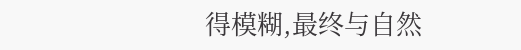得模糊,最终与自然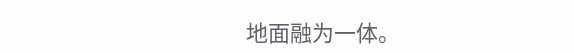地面融为一体。